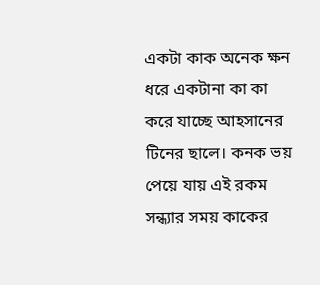একটা কাক অনেক ক্ষন ধরে একটানা কা কা করে যাচ্ছে আহসানের টিনের ছালে। কনক ভয় পেয়ে যায় এই রকম সন্ধ্যার সময় কাকের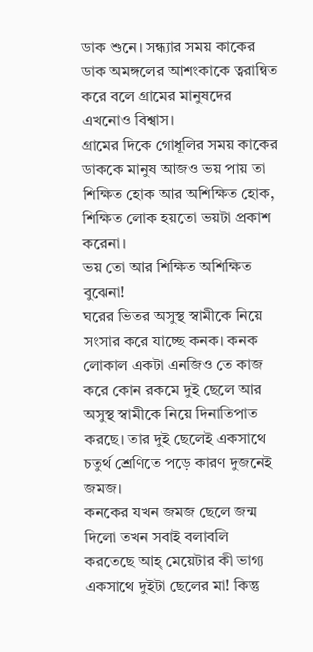ডাক শুনে। সন্ধ্যার সময় কাকের ডাক অমঙ্গলের আশংকাকে ত্বরান্বিত করে বলে গ্রামের মানুষদের এখনোও বিশ্বাস।
গ্রামের দিকে গোধূলির সময় কাকের ডাককে মানুষ আজও ভয় পায় তা শিক্ষিত হোক আর অশিক্ষিত হোক, শিক্ষিত লোক হয়তো ভয়টা প্রকাশ করেনা।
ভয় তো আর শিক্ষিত অশিক্ষিত বুঝেনা!
ঘরের ভিতর অসুস্থ স্বামীকে নিয়ে সংসার করে যাচ্ছে কনক। কনক লোকাল একটা এনজিও তে কাজ করে কোন রকমে দুই ছেলে আর অসুস্থ স্বামীকে নিয়ে দিনাতিপাত করছে। তার দুই ছেলেই একসাথে চতুর্থ শ্রেণিতে পড়ে কারণ দুজনেই জমজ।
কনকের যখন জমজ ছেলে জন্ম দিলো তখন সবাই বলাবলি করতেছে আহ্ মেয়েটার কী ভাগ্য একসাথে দুইটা ছেলের মা! কিন্তু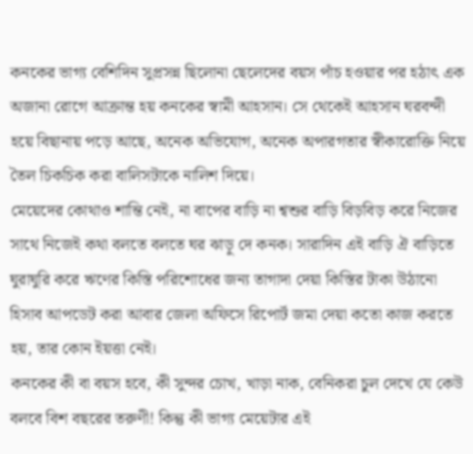কনকের ভাগ্য বেশিদিন সুপ্রসন্ন ছিলোনা ছেলেদের বয়স পাঁচ হওয়ার পর হঠাৎ এক অজানা রোগে আক্রান্ত হয় কনকের স্বামী আহসান। সে থেকেই আহসান ঘরবন্দী হয়ে বিছানায় পড়ে আছে, অনেক অভিযোগ, অনেক অপারগতার স্বীকারোক্তি নিয়ে তৈল চিকচিক করা বালিসটাকে নালিশ দিয়ে।
মেয়েদের কোথাও শান্তি নেই, না বাপের বাড়ি না শ্বশুর বাড়ি বিড়বিড় করে নিজের সাথে নিজেই কথা বলতে বলতে ঘর ঝাড়ু দে কনক। সারাদিন এই বাড়ি ঐ বাড়িতে ঘুরাঘুরি করে ঋণের কিস্তি পরিশোধের জন্য তাগাদা দেয়া কিস্তির টাকা উঠানো হিসাব আপডেট করা আবার জেলা অফিসে রিপোর্ট জমা দেয়া কতো কাজ করতে হয়, তার কোন ইয়ত্তা নেই।
কনকের কী বা বয়স হবে, কী সুন্দর চোখ, খাড়া নাক, বেনিকরা চুল দেখে যে কেউ বলবে বিশ বছরের তরুণী! কিন্তু কী ভাগ্য মেয়েটার এই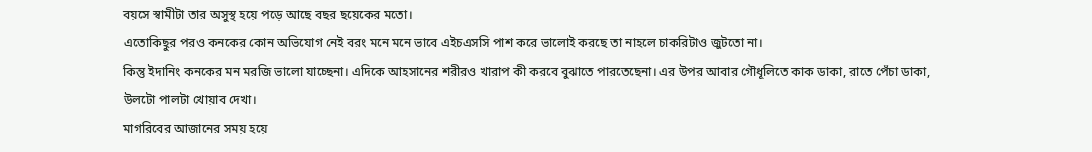বয়সে স্বামীটা তার অসুস্থ হয়ে পড়ে আছে বছর ছয়েকের মতো।
এতোকিছুর পরও কনকের কোন অভিযোগ নেই বরং মনে মনে ভাবে এইচএসসি পাশ করে ভালোই করছে তা নাহলে চাকরিটাও জুটতো না।
কিন্তু ইদানিং কনকের মন মরজি ভালো যাচ্ছেনা। এদিকে আহসানের শরীরও খারাপ কী করবে বুঝাতে পারতেছেনা। এর উপর আবার গৌধূলিতে কাক ডাকা, রাতে পেঁচা ডাকা, উলটো পালটা খোয়াব দেখা।
মাগরিবের আজানের সময় হয়ে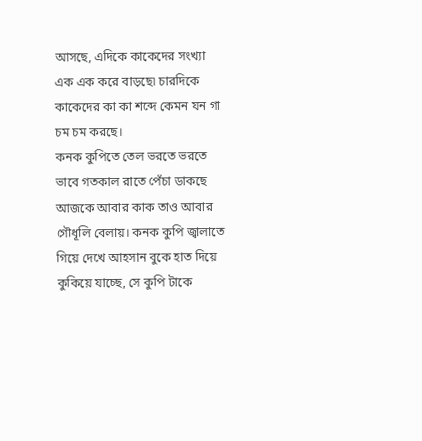আসছে, এদিকে কাকেদের সংখ্যা এক এক করে বাড়ছে৷ চারদিকে কাকেদের কা কা শব্দে কেমন যন গা চম চম করছে।
কনক কুপিতে তেল ভরতে ভরতে ভাবে গতকাল রাতে পেঁচা ডাকছে আজকে আবার কাক তাও আবার গৌধূলি বেলায়। কনক কুপি জ্বালাতে গিয়ে দেখে আহসান বুকে হাত দিয়ে কুকিয়ে যাচ্ছে, সে কুপি টাকে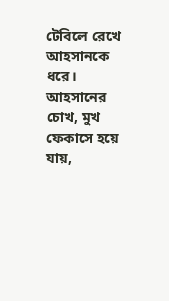টেবিলে রেখে আহসানকে ধরে। আহসানের চোখ, মুখ ফেকাসে হয়ে যায়,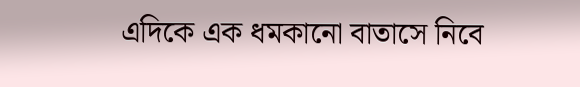এদিকে এক ধমকানো বাতাসে নিবে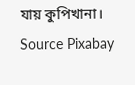যায় কুপিখানা।
Source Pixabay